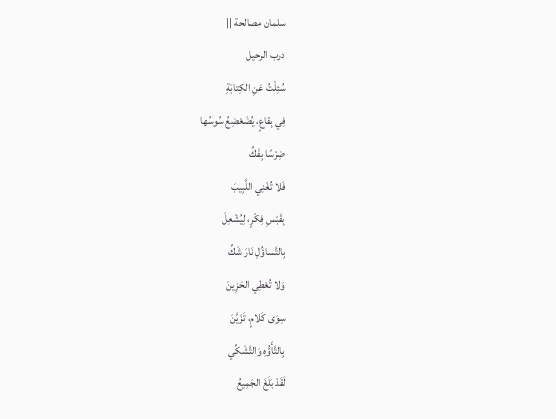سلمان مصالحة ||
درب الرحيل
سُئِلْتُ عَنِ الكِتابَةِ
فِي بِقاعٍ، يُضَعْضِعُ سُوسُها
ضِرْسًا بِفَكِّ
فَلا تُغْنِي اللَّبِيبَ
بِقَبْسِ فِكْرٍ، لِيُشْعِلَ
بِالتَّساؤُلِ نَارَ شَكِّ
وَلا تُعْطِي الحَزِينَ
سِوَى كَلامٍ، تَزَيَّنَ
بِالتَّأَوُّهِ وَالتَّشَكِّي
لَقَدْ بَلَغَ الجَمِيعُ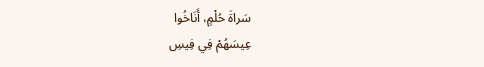سَراةَ حُلْمٍ، أَنَاخُوا
عِيسَهُمْ فِي فِيسِ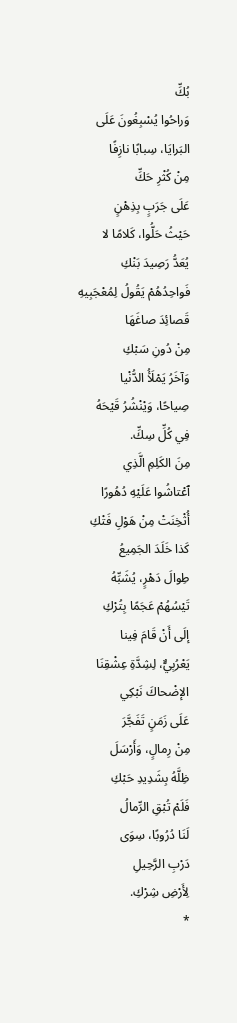بُكِّ
وَراحُوا يُسْبِغُونَ عَلَى
البَرايَا، سِبابًا نازِفًا
مِنْ كُثْرِ حَكِّ
عَلَى جَرَبٍ بِذِهْنٍ
حَيْثُ حَلُّوا، كَلامًا لا
يُعَدُّ رَصِيدَ بَنْكِ
فَواحِدُهُمْ يَقُولُ لِمُعْجَبِيهِ
قَصائِدَ صاغَهَا
مِنْ دُونِ سَبْكِ
وَآخَرُ يَمْلَأُ الدُّنْيا
صِياحًا، وَيْنْشُرُ قَيْحَهُ
فِي كُلِّ سِكِّ.
مِنَ الكَلِمِ الَّذِي
ٱعْتاشُوا عَلَيْهِ دُهُورًا
أُثْخِنَتْ مِنْ هَوْلِ فَتْكِ
كَذا خَلَدَ الجَمِيعُ
طِوالَ دَهْرٍ، يُشَبِّهُ
تَيْسُهُمْ عَجَمًا بِتُرْكِ
إلَى أَنْ قَامَ فِينا
يَعْرُبِيٌّ، لِشِدَّةِ عِشْقِنَا
الإضْحاكَ نَبْكِي
عَلَى زَمَنٍ تَفَجَّرَ
مِنْ رِمالٍ، وَأَرْسَلَ
ظِلَّهُ بِشَدِيدِ حَبْكِ
فَلَمْ تُبْقِ الرِّمالُ
لَنَا دُرُوبًا، سِوَى
دَرْبِ الرَّحِيلِ
لِأَرْضِ شِرْكِ.
*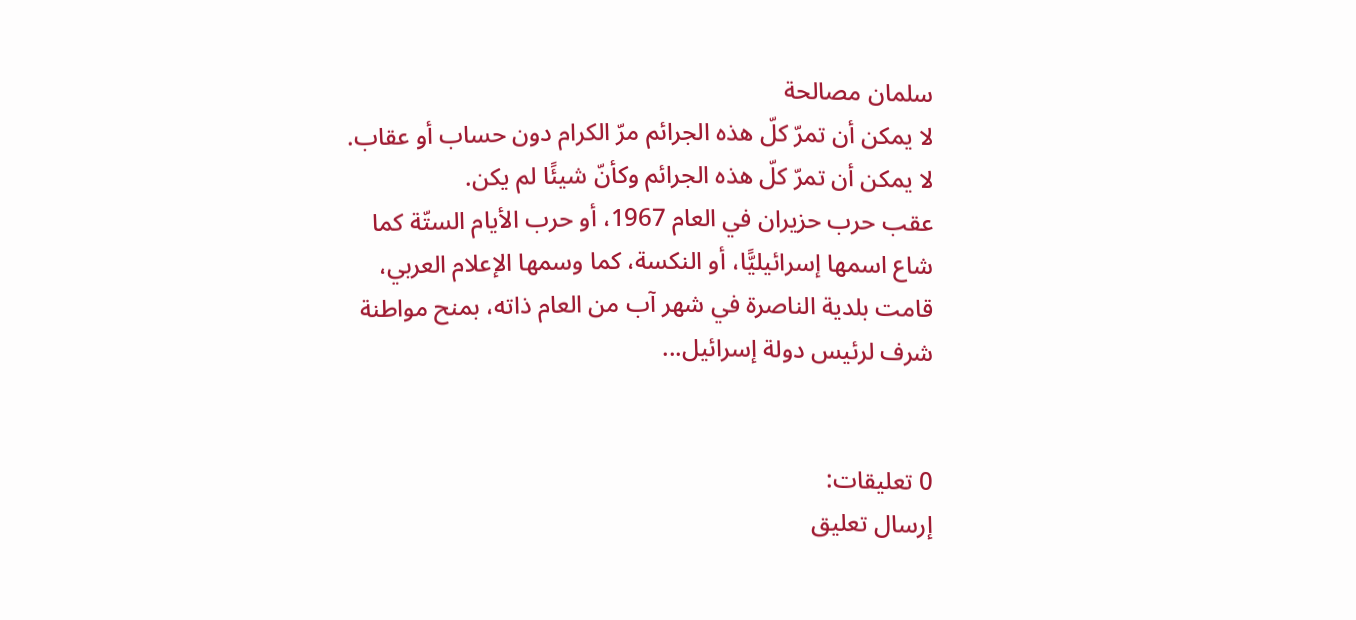سلمان مصالحة
لا يمكن أن تمرّ كلّ هذه الجرائم مرّ الكرام دون حساب أو عقاب. لا يمكن أن تمرّ كلّ هذه الجرائم وكأنّ شيئًا لم يكن.
عقب حرب حزيران في العام 1967، أو حرب الأيام الستّة كما شاع اسمها إسرائيليًّا، أو النكسة، كما وسمها الإعلام العربي، قامت بلدية الناصرة في شهر آب من العام ذاته، بمنح مواطنة شرف لرئيس دولة إسرائيل...


0 تعليقات:
إرسال تعليق